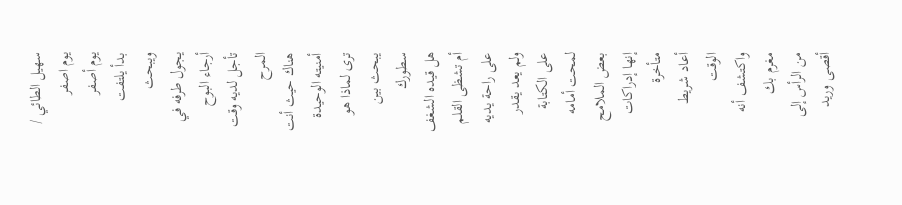سهيل الطائي / يوم اصفر
يوم أصفر
بدأ يلتفت ويبحث
يجول طرفه في أرجاء البوح
تأجل لديه وقت المرح
هناك حيث أنت
أمنيته الوحيدة
ترى لماذا هو يبحث بين سطورك
هل قيده الشغف
أم تشظى القلم على راحة يديه
ولم يعد يقدر على الكتابة
لمحت أمامه بعض الملامح
إنها إدراكات متأخرة
أعاد شريط الوقت
واكتشف أنه مغرم بك
من الرأس إلى أقصى وريد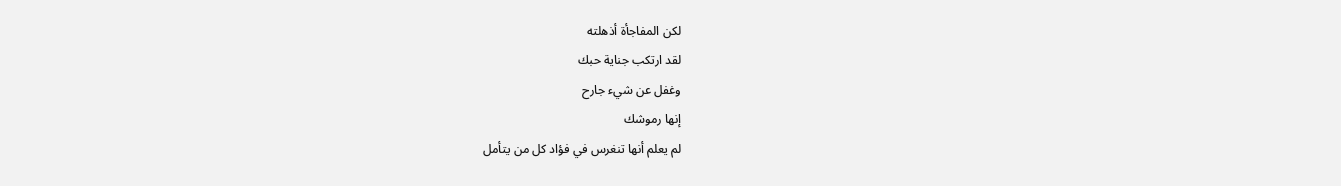لكن المفاجأة أذهلته
لقد ارتكب جناية حبك
وغفل عن شيء جارح
إنها رموشك
لم يعلم أنها تنغرس في فؤاد كل من يتأمل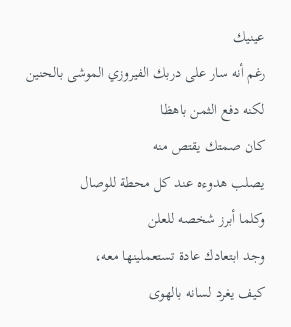عينيك
رغم أنه سار على دربك الفيروزي الموشى بالحنين
لكنه دفع الثمن باهظا
كان صمتك يقتص منه
يصلب هدوءه عند كل محطة للوصال
وكلما أبرز شخصه للعلن
وجد ابتعادك عادة تستعملينها معه،
كيف يغرد لسانه بالهوى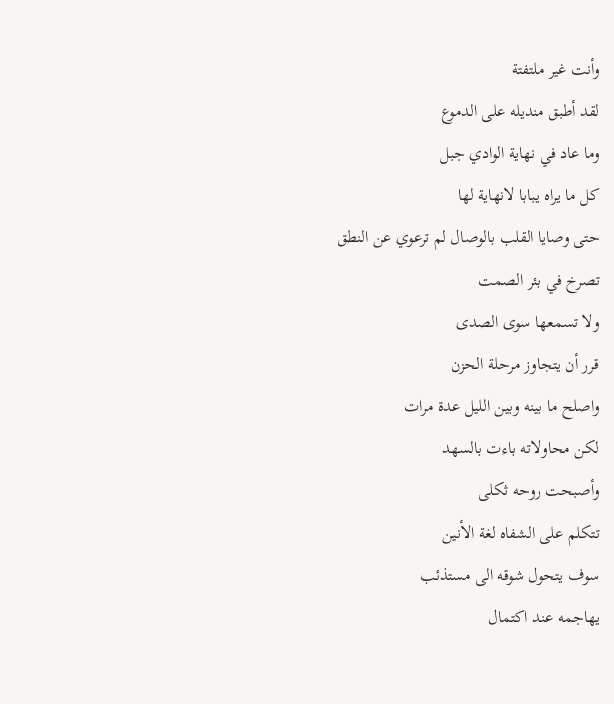وأنت غير ملتفتة
لقد أطبق منديله على الدموع
وما عاد في نهاية الوادي جبل
كل ما يراه يبابا لانهاية لها
حتى وصايا القلب بالوصال لم ترعوي عن النطق
تصرخ في بئر الصمت
ولا تسمعها سوى الصدى
قرر أن يتجاوز مرحلة الحزن
واصلح ما بينه وبين الليل عدة مرات
لكن محاولاته باءت بالسهد
وأصبحت روحه ثكلى
تتكلم على الشفاه لغة الأنين
سوف يتحول شوقه الى مستذئب
يهاجمه عند اكتمال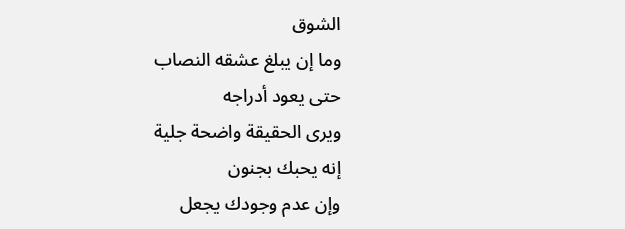الشوق
وما إن يبلغ عشقه النصاب
حتى يعود أدراجه
ويرى الحقيقة واضحة جلية
إنه يحبك بجنون
وإن عدم وجودك يجعل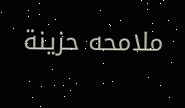ملامحه حزينة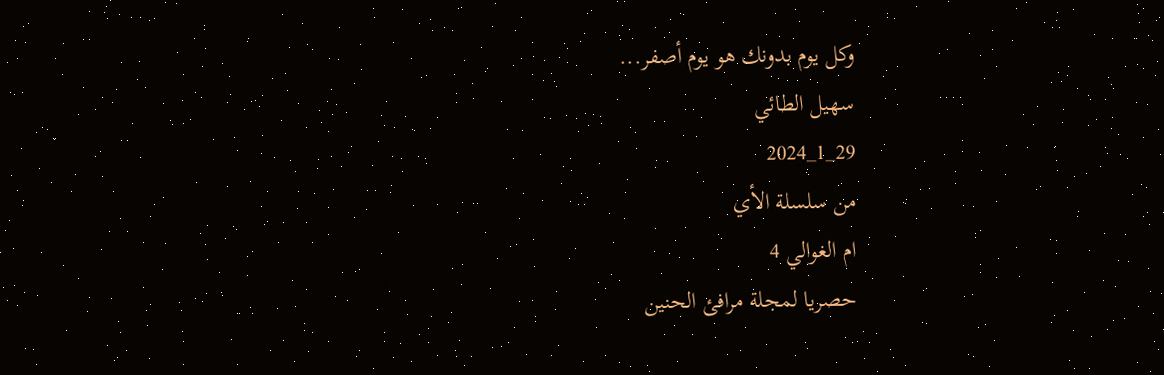وكل يوم بدونك هو يوم أصفر...
سهيل الطائي
29_1_2024
من سلسلة الأي
ام الغوالي 4
حصريا لمجلة مرافئ الحنين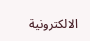الالكترونية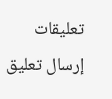تعليقات
إرسال تعليق